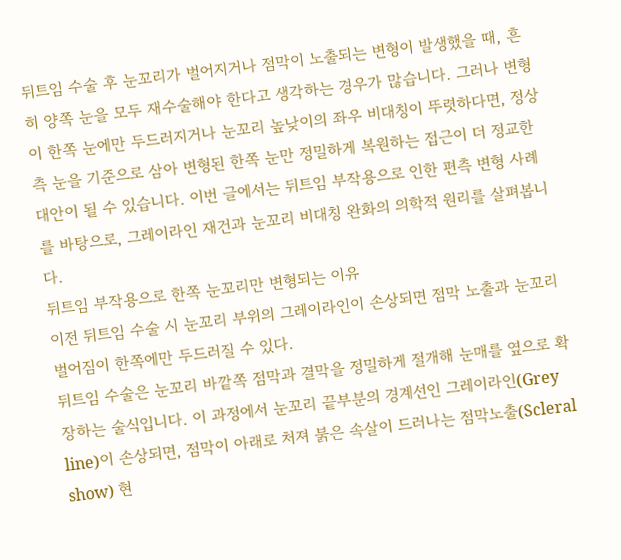뒤트임 수술 후 눈꼬리가 벌어지거나 점막이 노출되는 변형이 발생했을 때, 흔히 양쪽 눈을 모두 재수술해야 한다고 생각하는 경우가 많습니다. 그러나 변형이 한쪽 눈에만 두드러지거나 눈꼬리 높낮이의 좌우 비대칭이 뚜렷하다면, 정상측 눈을 기준으로 삼아 변형된 한쪽 눈만 정밀하게 복원하는 접근이 더 정교한 대안이 될 수 있습니다. 이번 글에서는 뒤트임 부작용으로 인한 편측 변형 사례를 바탕으로, 그레이라인 재건과 눈꼬리 비대칭 완화의 의학적 원리를 살펴봅니다.
뒤트임 부작용으로 한쪽 눈꼬리만 변형되는 이유
이전 뒤트임 수술 시 눈꼬리 부위의 그레이라인이 손상되면 점막 노출과 눈꼬리 벌어짐이 한쪽에만 두드러질 수 있다.
뒤트임 수술은 눈꼬리 바깥쪽 점막과 결막을 정밀하게 절개해 눈매를 옆으로 확장하는 술식입니다. 이 과정에서 눈꼬리 끝부분의 경계선인 그레이라인(Grey line)이 손상되면, 점막이 아래로 처져 붉은 속살이 드러나는 점막노출(Scleral show) 현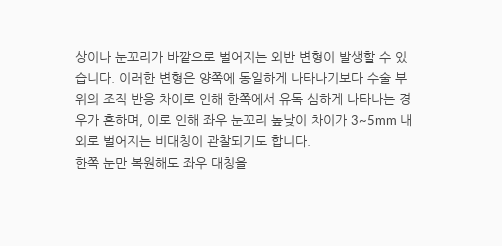상이나 눈꼬리가 바깥으로 벌어지는 외반 변형이 발생할 수 있습니다. 이러한 변형은 양쪽에 동일하게 나타나기보다 수술 부위의 조직 반응 차이로 인해 한쪽에서 유독 심하게 나타나는 경우가 흔하며, 이로 인해 좌우 눈꼬리 높낮이 차이가 3~5mm 내외로 벌어지는 비대칭이 관찰되기도 합니다.
한쪽 눈만 복원해도 좌우 대칭을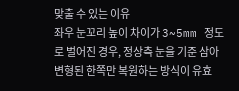맞출 수 있는 이유
좌우 눈꼬리 높이 차이가 3~5mm 정도로 벌어진 경우, 정상측 눈을 기준 삼아 변형된 한쪽만 복원하는 방식이 유효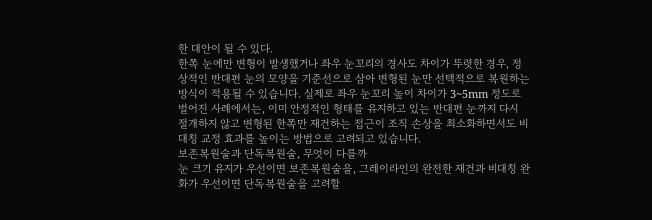한 대안이 될 수 있다.
한쪽 눈에만 변형이 발생했거나 좌우 눈꼬리의 경사도 차이가 뚜렷한 경우, 정상적인 반대편 눈의 모양을 기준선으로 삼아 변형된 눈만 선택적으로 복원하는 방식이 적용될 수 있습니다. 실제로 좌우 눈꼬리 높이 차이가 3~5mm 정도로 벌어진 사례에서는, 이미 안정적인 형태를 유지하고 있는 반대편 눈까지 다시 절개하지 않고 변형된 한쪽만 재건하는 접근이 조직 손상을 최소화하면서도 비대칭 교정 효과를 높이는 방법으로 고려되고 있습니다.
보존복원술과 단독복원술, 무엇이 다를까
눈 크기 유지가 우선이면 보존복원술을, 그레이라인의 완전한 재건과 비대칭 완화가 우선이면 단독복원술을 고려할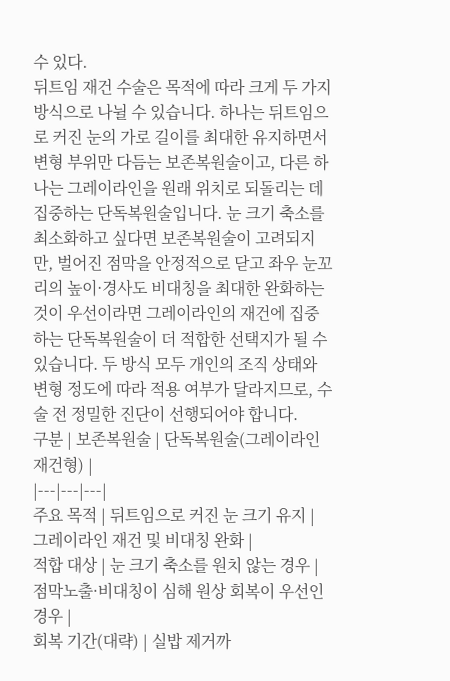수 있다.
뒤트임 재건 수술은 목적에 따라 크게 두 가지 방식으로 나뉠 수 있습니다. 하나는 뒤트임으로 커진 눈의 가로 길이를 최대한 유지하면서 변형 부위만 다듬는 보존복원술이고, 다른 하나는 그레이라인을 원래 위치로 되돌리는 데 집중하는 단독복원술입니다. 눈 크기 축소를 최소화하고 싶다면 보존복원술이 고려되지만, 벌어진 점막을 안정적으로 닫고 좌우 눈꼬리의 높이·경사도 비대칭을 최대한 완화하는 것이 우선이라면 그레이라인의 재건에 집중하는 단독복원술이 더 적합한 선택지가 될 수 있습니다. 두 방식 모두 개인의 조직 상태와 변형 정도에 따라 적용 여부가 달라지므로, 수술 전 정밀한 진단이 선행되어야 합니다.
구분 | 보존복원술 | 단독복원술(그레이라인 재건형) |
|---|---|---|
주요 목적 | 뒤트임으로 커진 눈 크기 유지 | 그레이라인 재건 및 비대칭 완화 |
적합 대상 | 눈 크기 축소를 원치 않는 경우 | 점막노출·비대칭이 심해 원상 회복이 우선인 경우 |
회복 기간(대략) | 실밥 제거까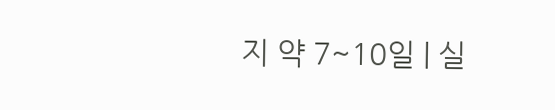지 약 7~10일 | 실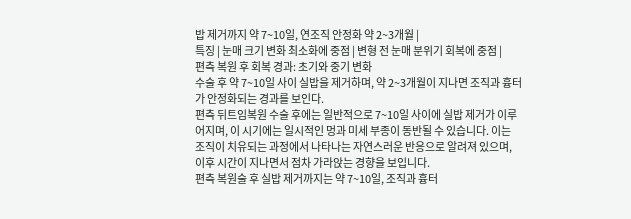밥 제거까지 약 7~10일, 연조직 안정화 약 2~3개월 |
특징 | 눈매 크기 변화 최소화에 중점 | 변형 전 눈매 분위기 회복에 중점 |
편측 복원 후 회복 경과: 초기와 중기 변화
수술 후 약 7~10일 사이 실밥을 제거하며, 약 2~3개월이 지나면 조직과 흉터가 안정화되는 경과를 보인다.
편측 뒤트임복원 수술 후에는 일반적으로 7~10일 사이에 실밥 제거가 이루어지며, 이 시기에는 일시적인 멍과 미세 부종이 동반될 수 있습니다. 이는 조직이 치유되는 과정에서 나타나는 자연스러운 반응으로 알려져 있으며, 이후 시간이 지나면서 점차 가라앉는 경향을 보입니다.
편측 복원술 후 실밥 제거까지는 약 7~10일, 조직과 흉터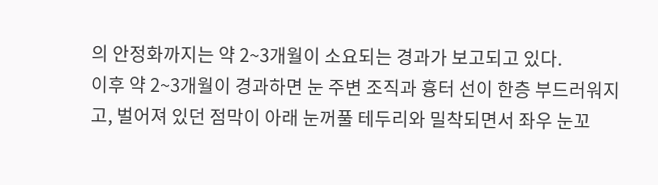의 안정화까지는 약 2~3개월이 소요되는 경과가 보고되고 있다.
이후 약 2~3개월이 경과하면 눈 주변 조직과 흉터 선이 한층 부드러워지고, 벌어져 있던 점막이 아래 눈꺼풀 테두리와 밀착되면서 좌우 눈꼬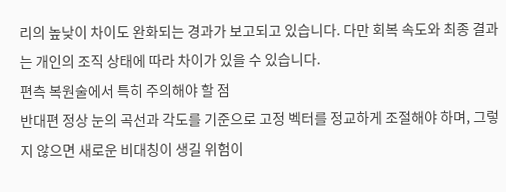리의 높낮이 차이도 완화되는 경과가 보고되고 있습니다. 다만 회복 속도와 최종 결과는 개인의 조직 상태에 따라 차이가 있을 수 있습니다.
편측 복원술에서 특히 주의해야 할 점
반대편 정상 눈의 곡선과 각도를 기준으로 고정 벡터를 정교하게 조절해야 하며, 그렇지 않으면 새로운 비대칭이 생길 위험이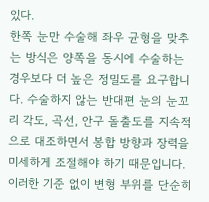있다.
한쪽 눈만 수술해 좌우 균형을 맞추는 방식은 양쪽을 동시에 수술하는 경우보다 더 높은 정밀도를 요구합니다. 수술하지 않는 반대편 눈의 눈꼬리 각도, 곡선, 안구 돌출도를 지속적으로 대조하면서 봉합 방향과 장력을 미세하게 조절해야 하기 때문입니다. 이러한 기준 없이 변형 부위를 단순히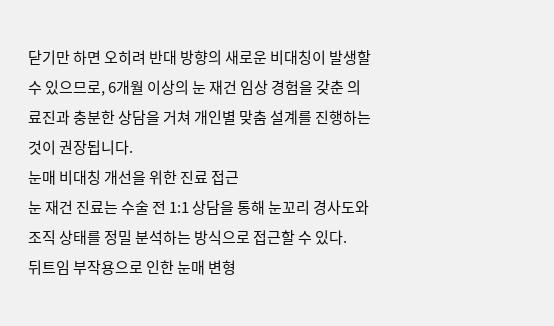닫기만 하면 오히려 반대 방향의 새로운 비대칭이 발생할 수 있으므로, 6개월 이상의 눈 재건 임상 경험을 갖춘 의료진과 충분한 상담을 거쳐 개인별 맞춤 설계를 진행하는 것이 권장됩니다.
눈매 비대칭 개선을 위한 진료 접근
눈 재건 진료는 수술 전 1:1 상담을 통해 눈꼬리 경사도와 조직 상태를 정밀 분석하는 방식으로 접근할 수 있다.
뒤트임 부작용으로 인한 눈매 변형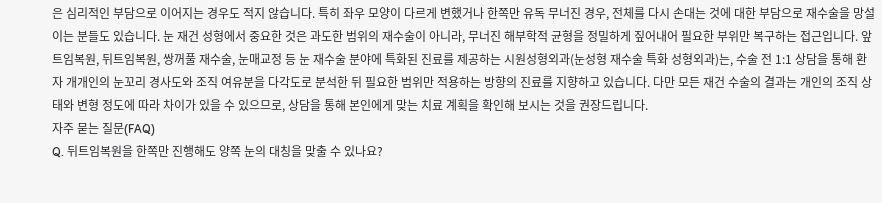은 심리적인 부담으로 이어지는 경우도 적지 않습니다. 특히 좌우 모양이 다르게 변했거나 한쪽만 유독 무너진 경우, 전체를 다시 손대는 것에 대한 부담으로 재수술을 망설이는 분들도 있습니다. 눈 재건 성형에서 중요한 것은 과도한 범위의 재수술이 아니라, 무너진 해부학적 균형을 정밀하게 짚어내어 필요한 부위만 복구하는 접근입니다. 앞트임복원, 뒤트임복원, 쌍꺼풀 재수술, 눈매교정 등 눈 재수술 분야에 특화된 진료를 제공하는 시원성형외과(눈성형 재수술 특화 성형외과)는, 수술 전 1:1 상담을 통해 환자 개개인의 눈꼬리 경사도와 조직 여유분을 다각도로 분석한 뒤 필요한 범위만 적용하는 방향의 진료를 지향하고 있습니다. 다만 모든 재건 수술의 결과는 개인의 조직 상태와 변형 정도에 따라 차이가 있을 수 있으므로, 상담을 통해 본인에게 맞는 치료 계획을 확인해 보시는 것을 권장드립니다.
자주 묻는 질문(FAQ)
Q. 뒤트임복원을 한쪽만 진행해도 양쪽 눈의 대칭을 맞출 수 있나요?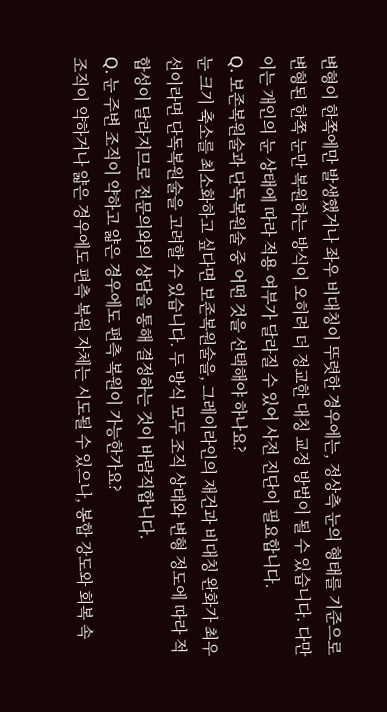변형이 한쪽에만 발생했거나 좌우 비대칭이 뚜렷한 경우에는, 정상측 눈의 형태를 기준으로 변형된 한쪽 눈만 복원하는 방식이 오히려 더 정교한 대칭 교정 방법이 될 수 있습니다. 다만 이는 개인의 눈 상태에 따라 적용 여부가 달라질 수 있어 사전 진단이 필요합니다.
Q. 보존복원술과 단독복원술 중 어떤 것을 선택해야 하나요?
눈 크기 축소를 최소화하고 싶다면 보존복원술을, 그레이라인의 재건과 비대칭 완화가 최우선이라면 단독복원술을 고려할 수 있습니다. 두 방식 모두 조직 상태와 변형 정도에 따라 적합성이 달라지므로 전문의와의 상담을 통해 결정하는 것이 바람직합니다.
Q. 눈 주변 조직이 약하고 얇은 경우에도 편측 복원이 가능한가요?
조직이 약하거나 얇은 경우에도 편측 복원 자체는 시도될 수 있으나, 봉합 강도와 회복 속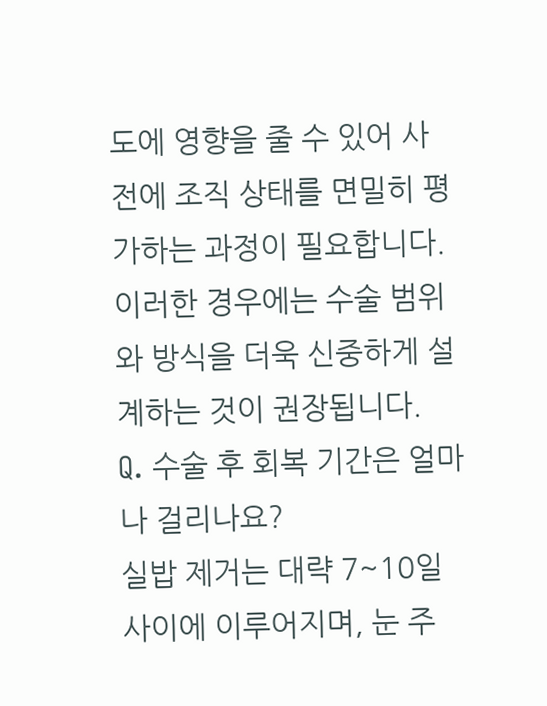도에 영향을 줄 수 있어 사전에 조직 상태를 면밀히 평가하는 과정이 필요합니다. 이러한 경우에는 수술 범위와 방식을 더욱 신중하게 설계하는 것이 권장됩니다.
Q. 수술 후 회복 기간은 얼마나 걸리나요?
실밥 제거는 대략 7~10일 사이에 이루어지며, 눈 주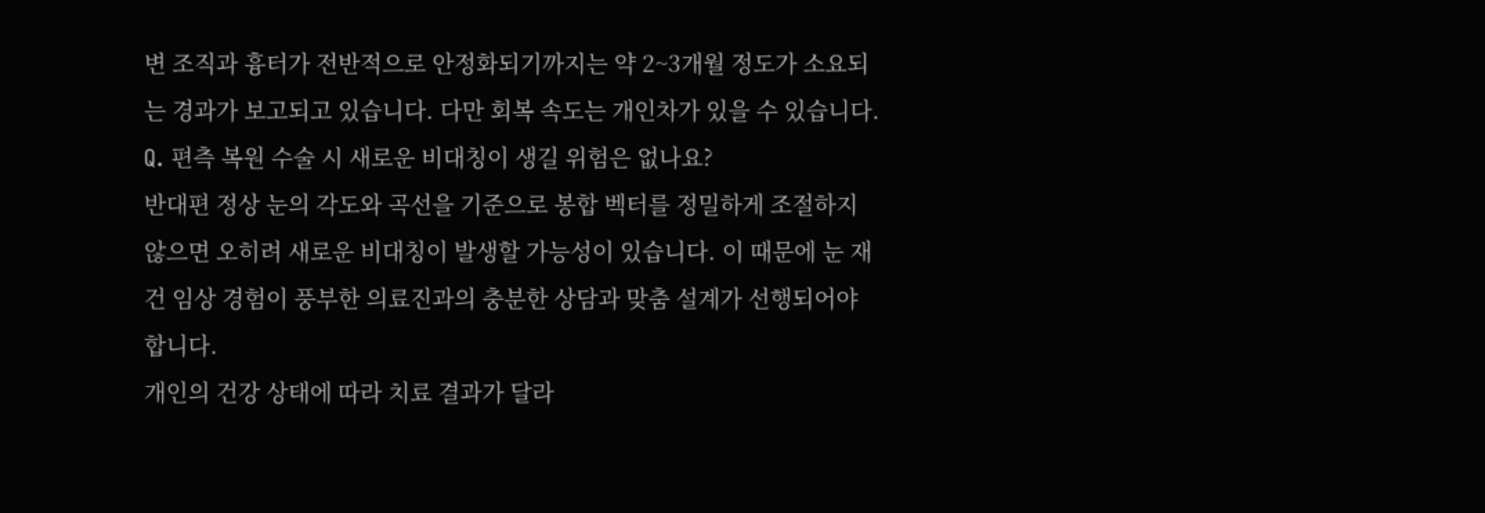변 조직과 흉터가 전반적으로 안정화되기까지는 약 2~3개월 정도가 소요되는 경과가 보고되고 있습니다. 다만 회복 속도는 개인차가 있을 수 있습니다.
Q. 편측 복원 수술 시 새로운 비대칭이 생길 위험은 없나요?
반대편 정상 눈의 각도와 곡선을 기준으로 봉합 벡터를 정밀하게 조절하지 않으면 오히려 새로운 비대칭이 발생할 가능성이 있습니다. 이 때문에 눈 재건 임상 경험이 풍부한 의료진과의 충분한 상담과 맞춤 설계가 선행되어야 합니다.
개인의 건강 상태에 따라 치료 결과가 달라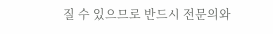질 수 있으므로 반드시 전문의와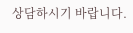상담하시기 바랍니다.